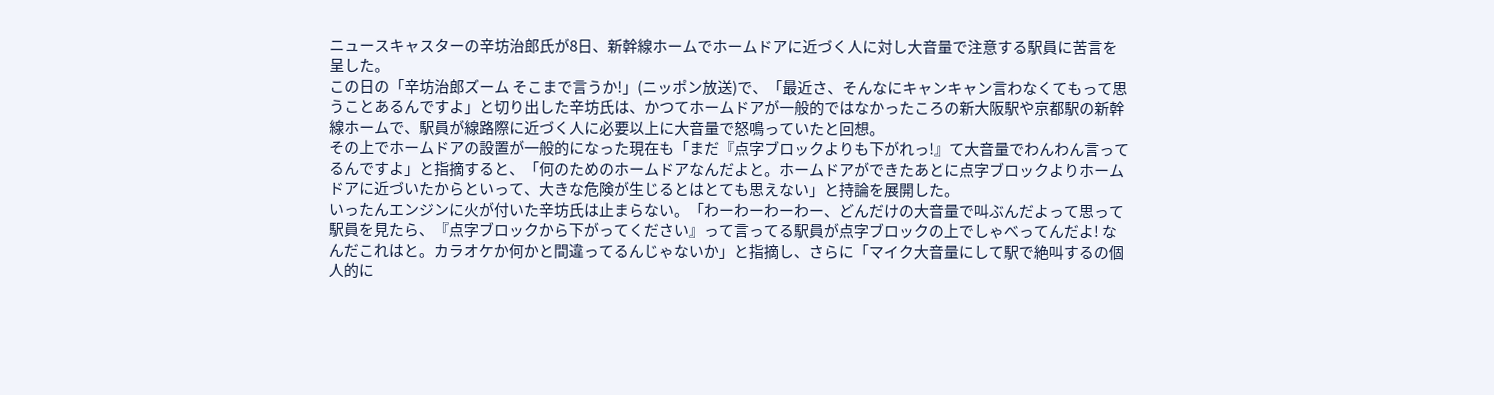ニュースキャスターの辛坊治郎氏が8日、新幹線ホームでホームドアに近づく人に対し大音量で注意する駅員に苦言を呈した。
この日の「辛坊治郎ズーム そこまで言うか!」(ニッポン放送)で、「最近さ、そんなにキャンキャン言わなくてもって思うことあるんですよ」と切り出した辛坊氏は、かつてホームドアが一般的ではなかったころの新大阪駅や京都駅の新幹線ホームで、駅員が線路際に近づく人に必要以上に大音量で怒鳴っていたと回想。
その上でホームドアの設置が一般的になった現在も「まだ『点字ブロックよりも下がれっ!』て大音量でわんわん言ってるんですよ」と指摘すると、「何のためのホームドアなんだよと。ホームドアができたあとに点字ブロックよりホームドアに近づいたからといって、大きな危険が生じるとはとても思えない」と持論を展開した。
いったんエンジンに火が付いた辛坊氏は止まらない。「わーわーわーわー、どんだけの大音量で叫ぶんだよって思って駅員を見たら、『点字ブロックから下がってください』って言ってる駅員が点字ブロックの上でしゃべってんだよ! なんだこれはと。カラオケか何かと間違ってるんじゃないか」と指摘し、さらに「マイク大音量にして駅で絶叫するの個人的に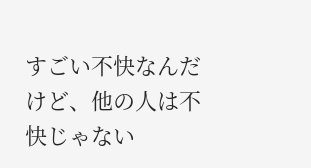すごい不快なんだけど、他の人は不快じゃない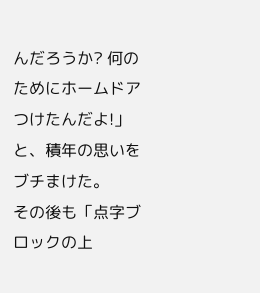んだろうか? 何のためにホームドアつけたんだよ!」と、積年の思いをブチまけた。
その後も「点字ブロックの上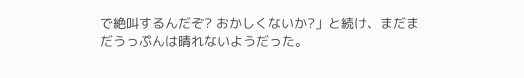で絶叫するんだぞ? おかしくないか?」と続け、まだまだうっぷんは晴れないようだった。